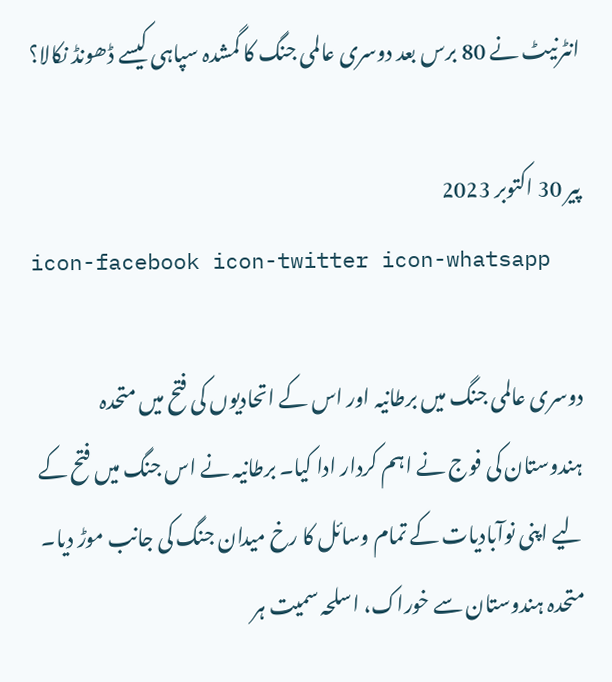انٹرنیٹ نے 80 برس بعد دوسری عالمی جنگ کا گمشدہ سپاہی کیسے ڈھونڈ نکالا؟

پیر 30 اکتوبر 2023
icon-facebook icon-twitter icon-whatsapp

دوسری عالمی جنگ میں برطانیہ اور اس کے اتحادیوں کی فتح میں متحدہ  ہندوستان کی فوج نے اہم کردار ادا کیا۔ برطانیہ نے اس جنگ میں فتح کے لیے اپنی نوآبادیات کے تمام وسائل کا رخ میدان جنگ کی جانب موڑ دیا۔ متحدہ ہندوستان سے خوراک، اسلحہ سمیت ہر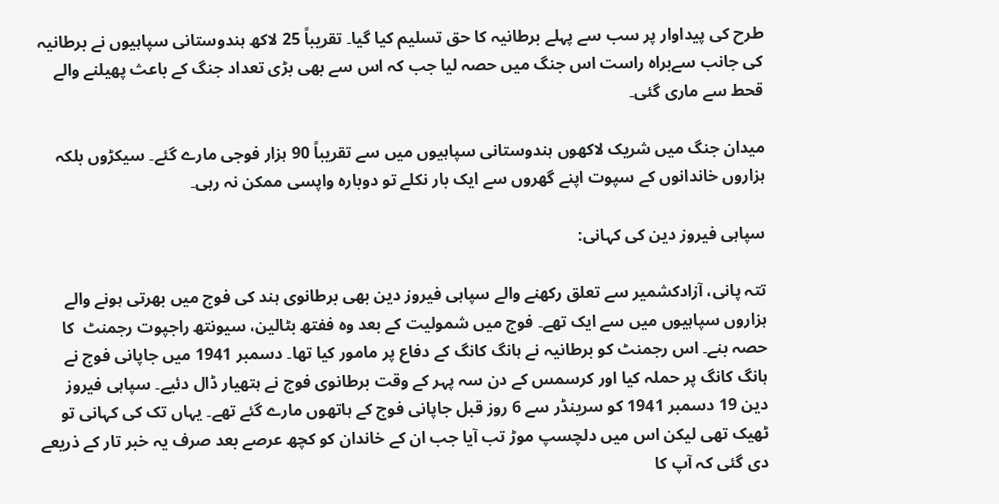طرح کی پیداوار پر سب سے پہلے برطانیہ کا حق تسلیم کیا گیا۔ تقریباً 25 لاکھ ہندوستانی سپاہیوں نے برطانیہ کی جانب سےبراہ راست اس جنگ میں حصہ لیا جب کہ اس سے بھی بڑی تعداد جنگ کے باعث پھیلنے والے قحط سے ماری گئی۔

میدان جنگ میں شریک لاکھوں ہندوستانی سپاہیوں میں سے تقریباً 90 ہزار فوجی مارے گئے۔ سیکڑوں بلکہ ہزاروں خاندانوں کے سپوت اپنے گھروں سے ایک بار نکلے تو دوبارہ واپسی ممکن نہ رہی۔

سپاہی فیروز دین کی کہانی:

تتہ پانی، آزادکشمیر سے تعلق رکھنے والے سپاہی فیروز دین بھی برطانوی ہند کی فوج میں بھرتی ہونے والے ہزاروں سپاہیوں میں سے ایک تھے۔ فوج میں شمولیت کے بعد وہ ففتھ بٹالین، سیونتھ راجپوت رجمنٹ  کا حصہ بنے۔ اس رجمنٹ کو برطانیہ نے ہانگ کانگ کے دفاع پر مامور کیا تھا۔ دسمبر 1941 میں جاپانی فوج نے ہانگ کانگ پر حملہ کیا اور کرسمس کے دن سہ پہر کے وقت برطانوی فوج نے ہتھیار ڈال دئیے۔ سپاہی فیروز دین 19 دسمبر 1941 کو سرینڈر سے 6 روز قبل جاپانی فوج کے ہاتھوں مارے گئے تھے۔ یہاں تک کی کہانی تو ٹھیک تھی لیکن اس میں دلچسپ موڑ تب آیا جب ان کے خاندان کو کچھ عرصے بعد صرف یہ خبر تار کے ذریعے دی گئی کہ آپ کا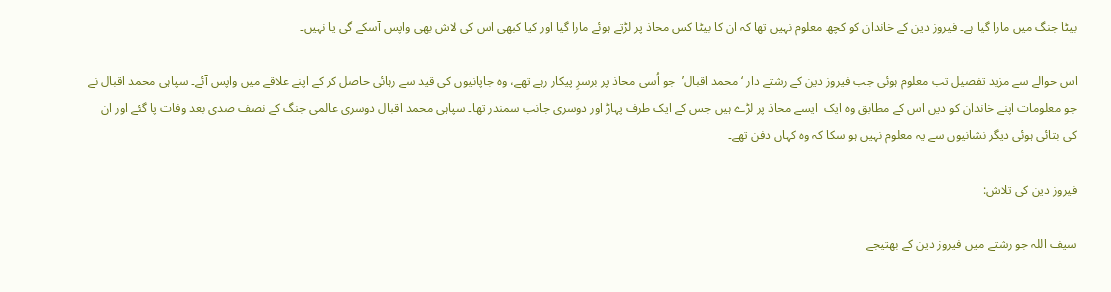بیٹا جنگ میں مارا گیا ہے۔ فیروز دین کے خاندان کو کچھ معلوم نہیں تھا کہ ان کا بیٹا کس محاذ پر لڑتے ہوئے مارا گیا اور کیا کبھی اس کی لاش بھی واپس آسکے گی یا نہیں۔

اس حوالے سے مزید تفصیل تب معلوم ہوئی جب فیروز دین کے رشتے دار ‘محمد اقبال’  جو اُسی محاذ پر برسرِ پیکار رہے تھے، وہ جاپانیوں کی قید سے رہائی حاصل کر کے اپنے علاقے میں واپس آئے۔ سپاہی محمد اقبال نے جو معلومات اپنے خاندان کو دیں اس کے مطابق وہ ایک  ایسے محاذ پر لڑے ہیں جس کے ایک طرف پہاڑ اور دوسری جانب سمندر تھا۔ سپاہی محمد اقبال دوسری عالمی جنگ کے نصف صدی بعد وفات پا گئے اور ان کی بتائی ہوئی دیگر نشانیوں سے یہ معلوم نہیں ہو سکا کہ وہ کہاں دفن تھے۔

فیروز دین کی تلاش:

سیف اللہ جو رشتے میں فیروز دین کے بھتیجے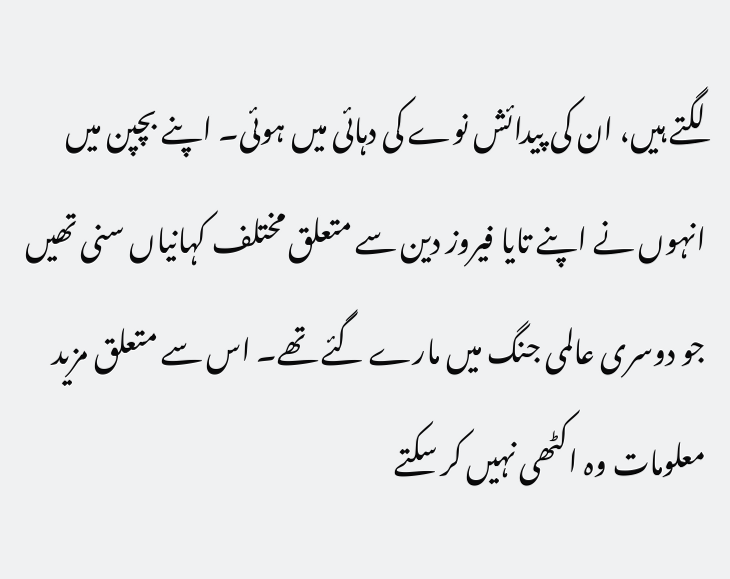لگتے ہیں، ان کی پیدائش نوے کی دہائی میں ہوئی۔ اپنے بچپن میں انہوں نے اپنے تایا فیروز دین سے متعلق مختلف کہانیاں سنی تھیں جو دوسری عالمی جنگ میں مارے گئے تھے۔ اس سے متعلق مزید معلومات وہ اکٹھی نہیں کر سکتے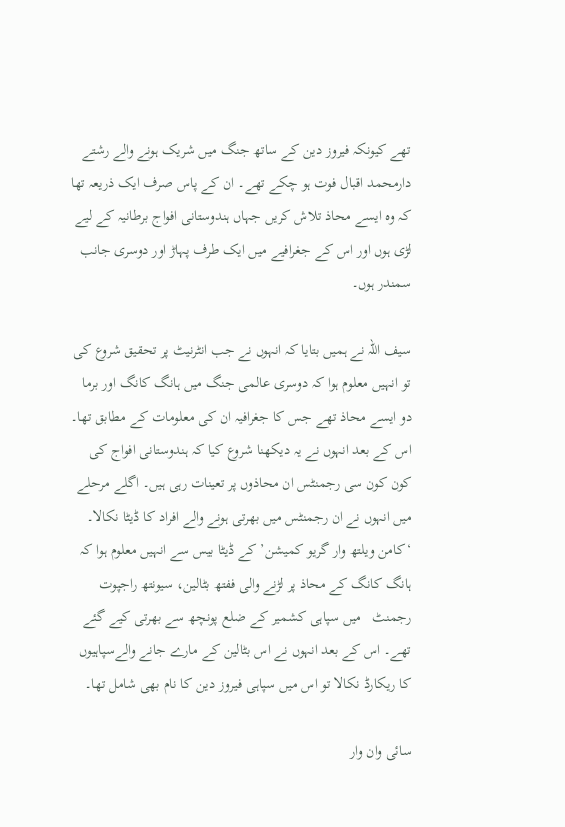تھے کیونکہ فیروز دین کے ساتھ جنگ میں شریک ہونے والے رشتے دارمحمد اقبال فوت ہو چکے تھے۔ ان کے پاس صرف ایک ذریعہ تھا کہ وہ ایسے محاذ تلاش کریں جہاں ہندوستانی افواج برطانیہ کے لیے لڑی ہوں اور اس کے جغرافیے میں ایک طرف پہاڑ اور دوسری جانب سمندر ہوں۔

سیف اللہ نے ہمیں بتایا کہ انہوں نے جب انٹرنیٹ پر تحقیق شروع کی تو انہیں معلوم ہوا کہ دوسری عالمی جنگ میں ہانگ کانگ اور برما دو ایسے محاذ تھے جس کا جغرافیہ ان کی معلومات کے مطابق تھا۔ اس کے بعد انہوں نے یہ دیکھنا شروع کیا کہ ہندوستانی افواج کی کون کون سی رجمنٹس ان محاذوں پر تعینات رہی ہیں۔ اگلے مرحلے میں انہوں نے ان رجمنٹس میں بھرتی ہونے والے افراد کا ڈیٹا نکالا۔ ‘کامن ویلتھ وار گریو کمیشن’ کے ڈیٹا بیس سے انہیں معلوم ہوا کہ ہانگ کانگ کے محاذ پر لڑنے والی ففتھ بٹالین، سیونتھ راجپوت رجمنٹ   میں سپاہی کشمیر کے ضلع پونچھ سے بھرتی کیے گئے تھے۔ اس کے بعد انہوں نے اس بٹالین کے مارے جانے والےسپاہیوں کا ریکارڈ نکالا تو اس میں سپاہی فیروز دین کا نام بھی شامل تھا۔

سائی وان وار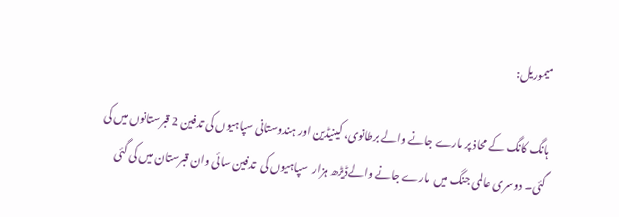میموریل:

ہانگ کانگ کے محاذ پر مارے جانے والے برطانوی، کینیڈین اور ہندوستانی سپاہیوں کی تدفین 2 قبرستانوں میں کی گئی۔ دوسری عالمی جنگ میں  مارے جانے والےڈیڑھ ہزار  سپاہیوں کی  تدفین سائی وان قبرستان میں کی گئی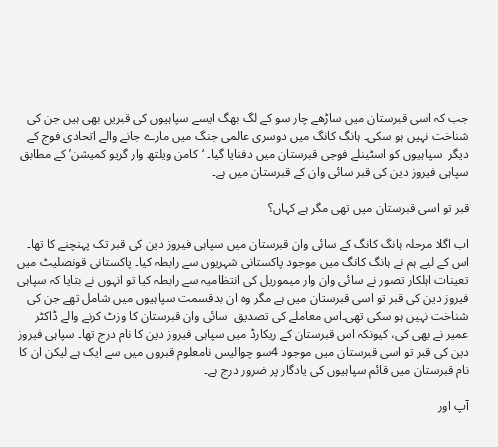جب کہ اسی قبرستان میں ساڑھے چار سو کے لگ بھگ ایسے سپاہیوں کی قبریں بھی ہیں جن کی شناخت نہیں ہو سکی۔ ہانگ کانگ میں دوسری عالمی جنگ میں مارے جانے والے اتحادی فوج کے دیگر  سپاہیوں کو اسٹینلے فوجی قبرستان میں دفنایا گیا۔ ‘کامن ویلتھ وار گریو کمیشن’ کے مطابق  سپاہی فیروز دین کی قبر سائی وان کے قبرستان میں ہے۔

قبر تو اسی قبرستان میں تھی مگر ہے کہاں؟

اب اگلا مرحلہ ہانگ کانگ کے سائی وان قبرستان میں سپاہی فیروز دین کی قبر تک پہنچنے کا تھا۔ اس کے لیے ہم نے ہانگ کانگ میں موجود پاکستانی شہریوں سے رابطہ کیا۔ پاکستانی قونصلیٹ میں تعینات اہلکار تصور نے سائی وان وار میموریل کی انتظامیہ سے رابطہ کیا تو انہوں نے بتایا کہ سپاہی فیروز دین کی قبر تو اسی قبرستان میں ہے مگر وہ ان بدقسمت سپاہیوں میں شامل تھے جن کی شناخت نہیں ہو سکی تھی۔اس معاملے کی تصدیق  سائی وان قبرستان کا وزٹ کرنے والے ڈاکٹر عمیر نے بھی کی، کیونکہ اس قبرستان کے ریکارڈ میں سپاہی فیروز دین کا نام درج تھا۔ سپاہی فیروز دین کی قبر تو اسی قبرستان میں موجود 4سو چوالیس نامعلوم قبروں میں سے ایک ہے لیکن ان کا نام قبرستان میں قائم سپاہیوں کی یادگار پر ضرور درج ہے۔

آپ اور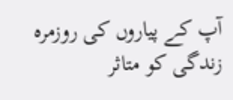آپ کے پیاروں کی روزمرہ زندگی کو متاثر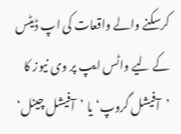کرسکنے والے واقعات کی اپ ڈیٹس کے لیے واٹس ایپ پر وی نیوز کا ’آفیشل گروپ‘ یا ’آفیشل چینل‘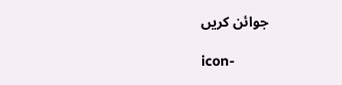جوائن کریں

icon-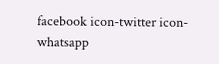facebook icon-twitter icon-whatsapp